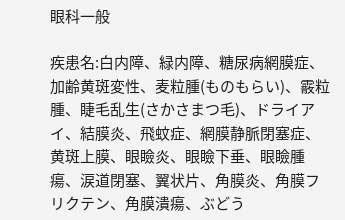眼科一般

疾患名:白内障、緑内障、糖尿病網膜症、加齢黄斑変性、麦粒腫(ものもらい)、霰粒腫、睫毛乱生(さかさまつ毛)、ドライアイ、結膜炎、飛蚊症、網膜静脈閉塞症、黄斑上膜、眼瞼炎、眼瞼下垂、眼瞼腫瘍、涙道閉塞、翼状片、角膜炎、角膜フリクテン、角膜潰瘍、ぶどう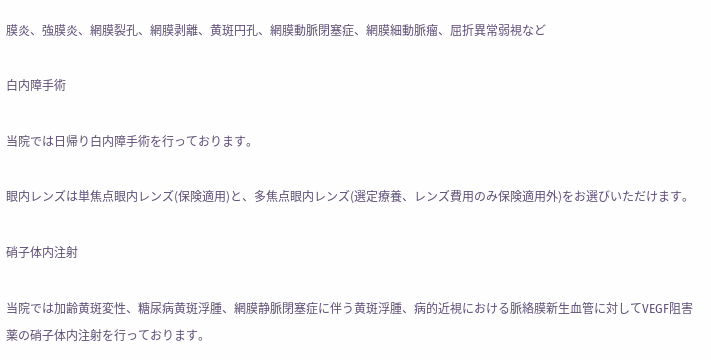膜炎、強膜炎、網膜裂孔、網膜剥離、黄斑円孔、網膜動脈閉塞症、網膜細動脈瘤、屈折異常弱視など

白内障手術

当院では日帰り白内障手術を行っております。

眼内レンズは単焦点眼内レンズ(保険適用)と、多焦点眼内レンズ(選定療養、レンズ費用のみ保険適用外)をお選びいただけます。

硝子体内注射

当院では加齢黄斑変性、糖尿病黄斑浮腫、網膜静脈閉塞症に伴う黄斑浮腫、病的近視における脈絡膜新生血管に対してVEGF阻害薬の硝子体内注射を行っております。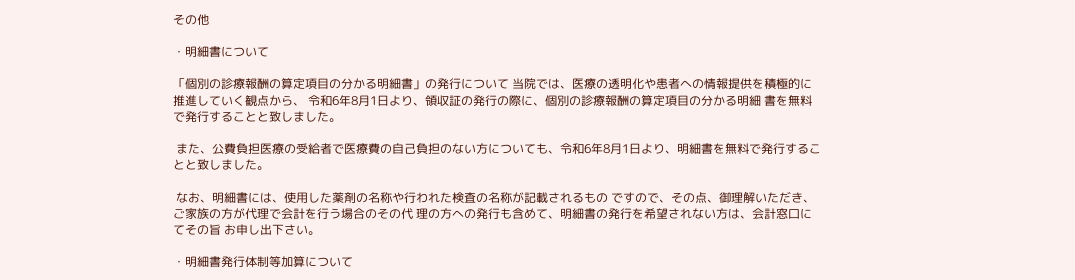その他

・明細書について

「個別の診療報酬の算定項目の分かる明細書」の発行について 当院では、医療の透明化や患者への情報提供を積極的に推進していく観点から、 令和6年8月1日より、領収証の発行の際に、個別の診療報酬の算定項目の分かる明細 書を無料で発行することと致しました。

 また、公費負担医療の受給者で医療費の自己負担のない方についても、令和6年8月1日より、明細書を無料で発行することと致しました。

 なお、明細書には、使用した薬剤の名称や行われた検査の名称が記載されるもの ですので、その点、御理解いただき、ご家族の方が代理で会計を行う場合のその代 理の方への発行も含めて、明細書の発行を希望されない方は、会計窓口にてその旨 お申し出下さい。

・明細書発行体制等加算について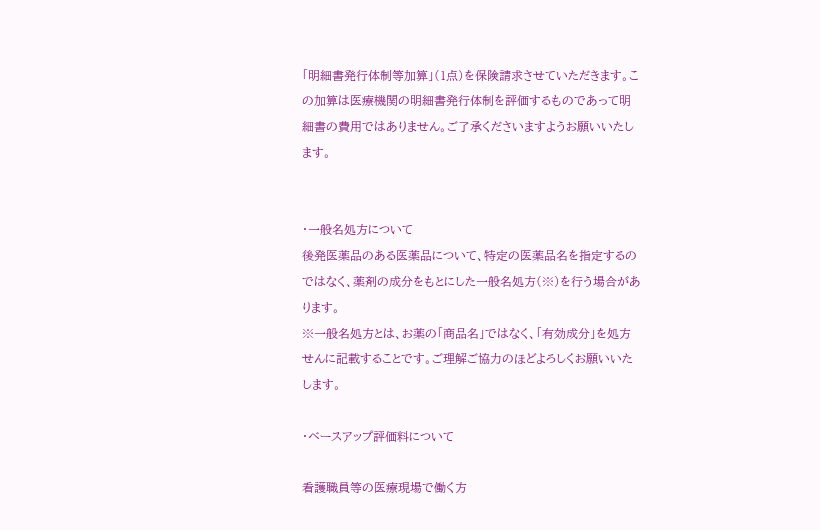「明細書発行体制等加算」(1点)を保険請求させていただきます。この加算は医療機関の明細書発行体制を評価するものであって明細書の費用ではありません。ご了承くださいますようお願いいたします。


・一般名処方について
後発医薬品のある医薬品について、特定の医薬品名を指定するのではなく、薬剤の成分をもとにした一般名処方(※)を行う場合があります。
※一般名処方とは、お薬の「商品名」ではなく、「有効成分」を処方せんに記載することです。ご理解ご協力のほどよろしくお願いいたします。

・ベースアップ評価料について

看護職員等の医療現場で働く方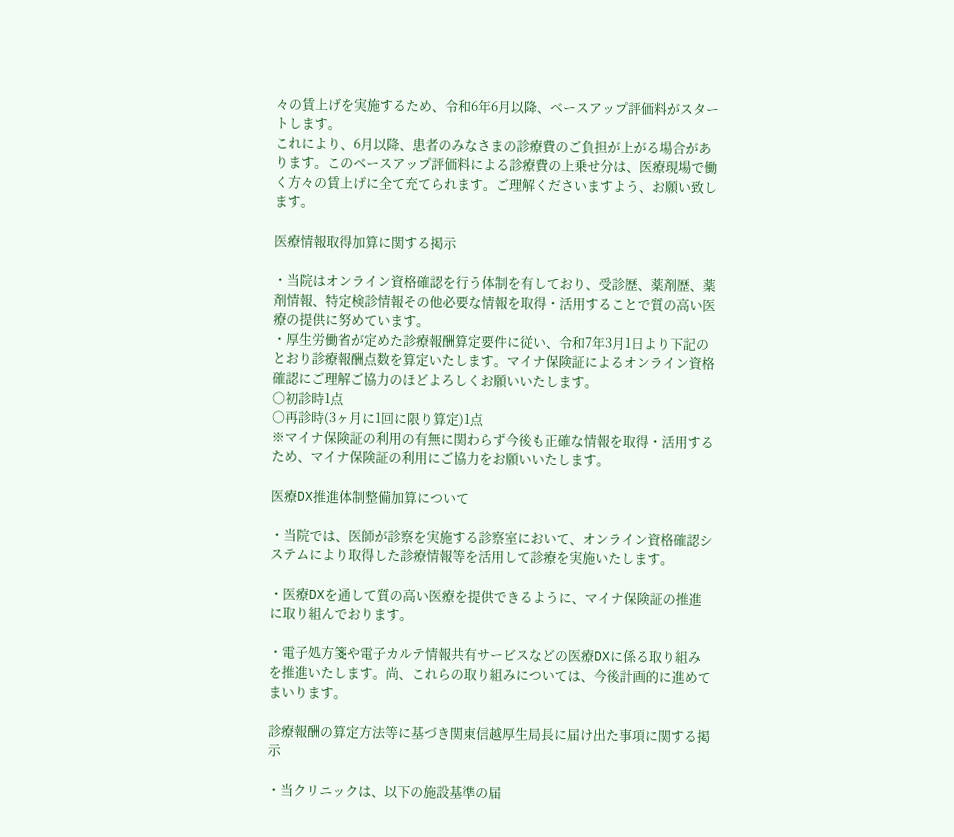々の賃上げを実施するため、令和6年6月以降、ベースアップ評価料がスタートします。
これにより、6月以降、患者のみなさまの診療費のご負担が上がる場合があります。このベースアップ評価料による診療費の上乗せ分は、医療現場で働く方々の賃上げに全て充てられます。ご理解くださいますよう、お願い致します。

医療情報取得加算に関する掲示

・当院はオンライン資格確認を行う体制を有しており、受診歴、薬剤歴、薬剤情報、特定検診情報その他必要な情報を取得・活用することで質の高い医療の提供に努めています。
・厚生労働省が定めた診療報酬算定要件に従い、令和7年3月1日より下記のとおり診療報酬点数を算定いたします。マイナ保険証によるオンライン資格確認にご理解ご協力のほどよろしくお願いいたします。
〇初診時1点
〇再診時(3ヶ月に1回に限り算定)1点
※マイナ保険証の利用の有無に関わらず今後も正確な情報を取得・活用するため、マイナ保険証の利用にご協力をお願いいたします。

医療DX推進体制整備加算について

・当院では、医師が診察を実施する診察室において、オンライン資格確認システムにより取得した診療情報等を活用して診療を実施いたします。

・医療DXを通して質の高い医療を提供できるように、マイナ保険証の推進に取り組んでおります。

・電子処方箋や電子カルテ情報共有サービスなどの医療DXに係る取り組みを推進いたします。尚、これらの取り組みについては、今後計画的に進めてまいります。

診療報酬の算定方法等に基づき関東信越厚生局長に届け出た事項に関する掲示

・当クリニックは、以下の施設基準の届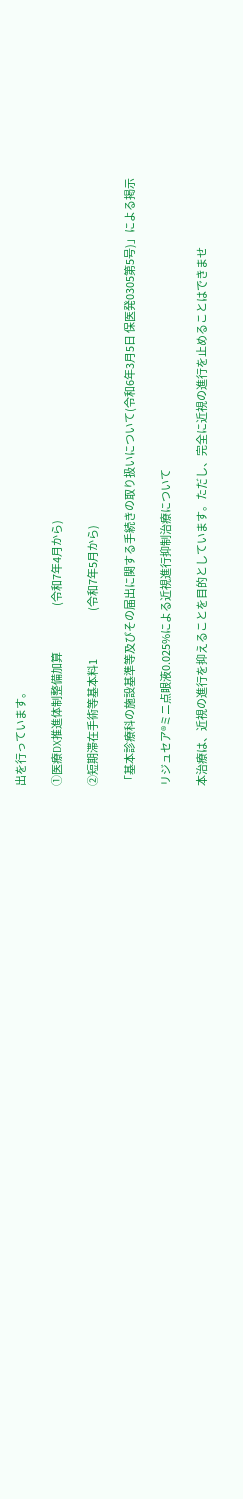出を行っています。

①医療DX推進体制整備加算                       (令和7年4月から)

②短期滞在手術等基本料1                        (令和7年5月から)

「基本診療科の施設基準等及びその届出に関する手続きの取り扱いについて(令和6年3月5日 保医発0305第5号)」による掲示

リジュセア®ミニ点眼液0.025%による近視進行抑制治療について

本治療は、近視の進行を抑えることを目的としています。ただし、完全に近視の進行を止めることはできませ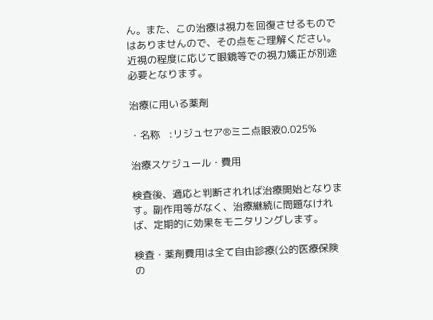ん。また、この治療は視力を回復させるものではありませんので、その点をご理解ください。近視の程度に応じて眼鏡等での視力矯正が別途必要となります。

治療に用いる薬剤

・名称   :リジュセア®ミニ点眼液0.025%

治療スケジュール・費用

検査後、適応と判断されれば治療開始となります。副作用等がなく、治療継続に問題なければ、定期的に効果をモニタリングします。

検査・薬剤費用は全て自由診療(公的医療保険の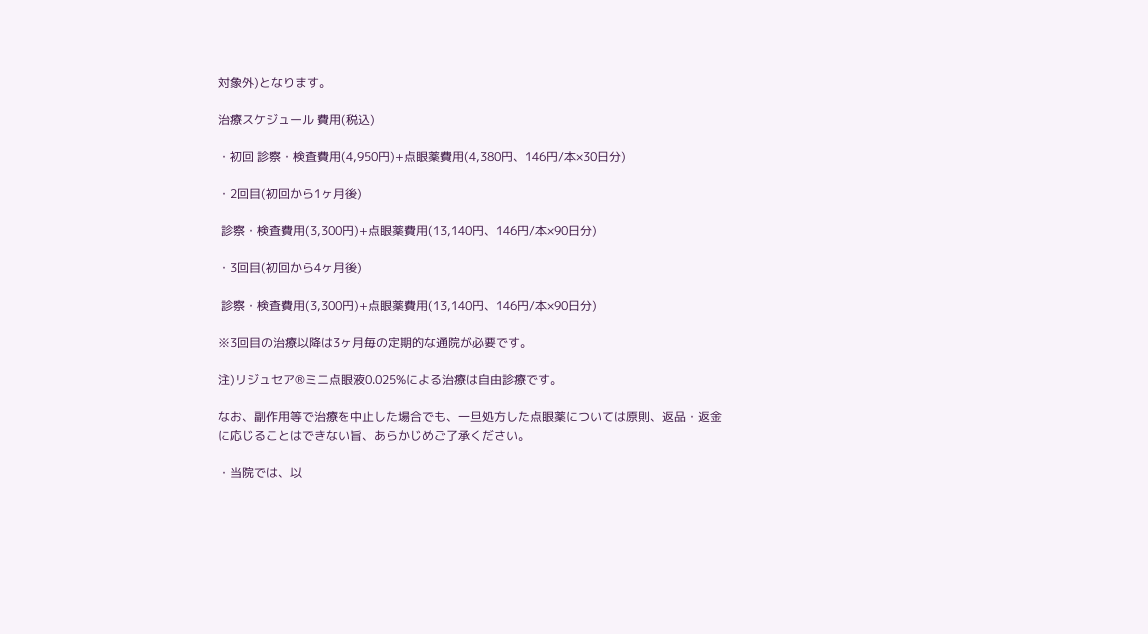対象外)となります。

治療スケジュール 費用(税込)

・初回 診察・検査費用(4,950円)+点眼薬費用(4,380円、146円/本×30日分)

・2回目(初回から1ヶ月後)

 診察・検査費用(3,300円)+点眼薬費用(13,140円、146円/本×90日分)

・3回目(初回から4ヶ月後)

 診察・検査費用(3,300円)+点眼薬費用(13,140円、146円/本×90日分)

※3回目の治療以降は3ヶ月毎の定期的な通院が必要です。

注)リジュセア®ミニ点眼液0.025%による治療は自由診療です。

なお、副作用等で治療を中止した場合でも、一旦処方した点眼薬については原則、返品・返金に応じることはできない旨、あらかじめご了承ください。

・当院では、以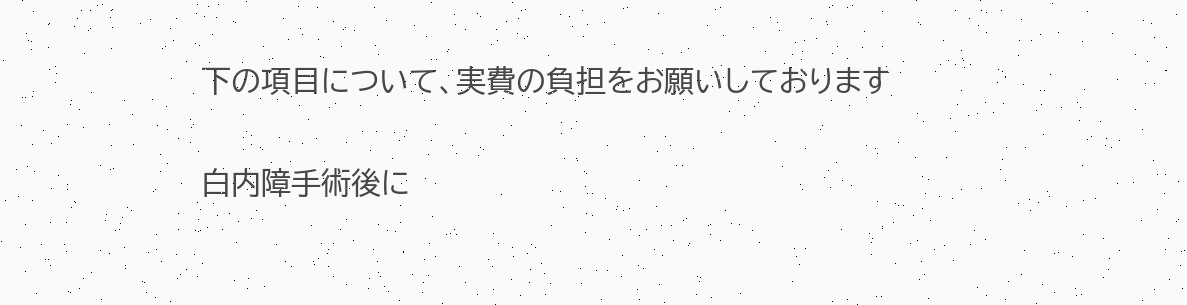下の項目について、実費の負担をお願いしております

白内障手術後に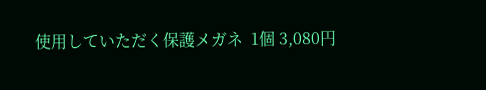使用していただく保護メガネ  1個 3,080円